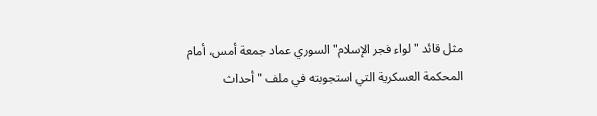مثل قائد "لواء فجر الإسلام" السوري عماد جمعة أمس، أمام المحكمة العسكرية التي استجوبته في ملف "أحداث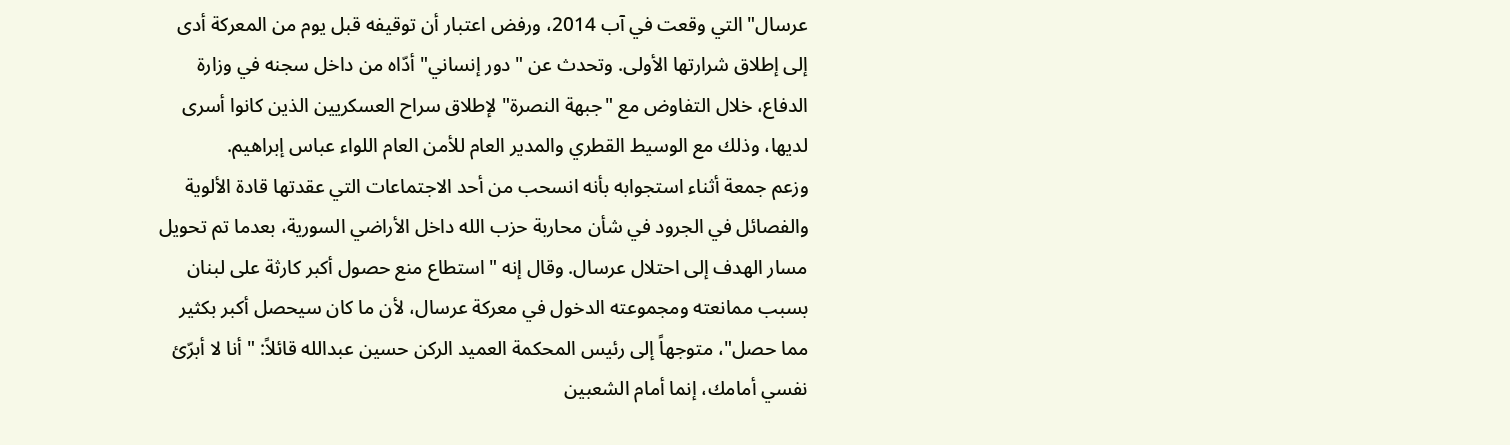عرسال" التي وقعت في آب 2014، ورفض اعتبار أن توقيفه قبل يوم من المعركة أدى إلى إطلاق شرارتها الأولى. وتحدث عن "دور إنساني" أدّاه من داخل سجنه في وزارة الدفاع، خلال التفاوض مع "جبهة النصرة" لإطلاق سراح العسكريين الذين كانوا أسرى لديها، وذلك مع الوسيط القطري والمدير العام للأمن العام اللواء عباس إبراهيم.
وزعم جمعة أثناء استجوابه بأنه انسحب من أحد الاجتماعات التي عقدتها قادة الألوية والفصائل في الجرود في شأن محاربة حزب الله داخل الأراضي السورية، بعدما تم تحويل مسار الهدف إلى احتلال عرسال. وقال إنه "استطاع منع حصول أكبر كارثة على لبنان بسبب ممانعته ومجموعته الدخول في معركة عرسال، لأن ما كان سيحصل أكبر بكثير مما حصل"، متوجهاً إلى رئيس المحكمة العميد الركن حسين عبدالله قائلاً: "أنا لا أبرّئ نفسي أمامك، إنما أمام الشعبين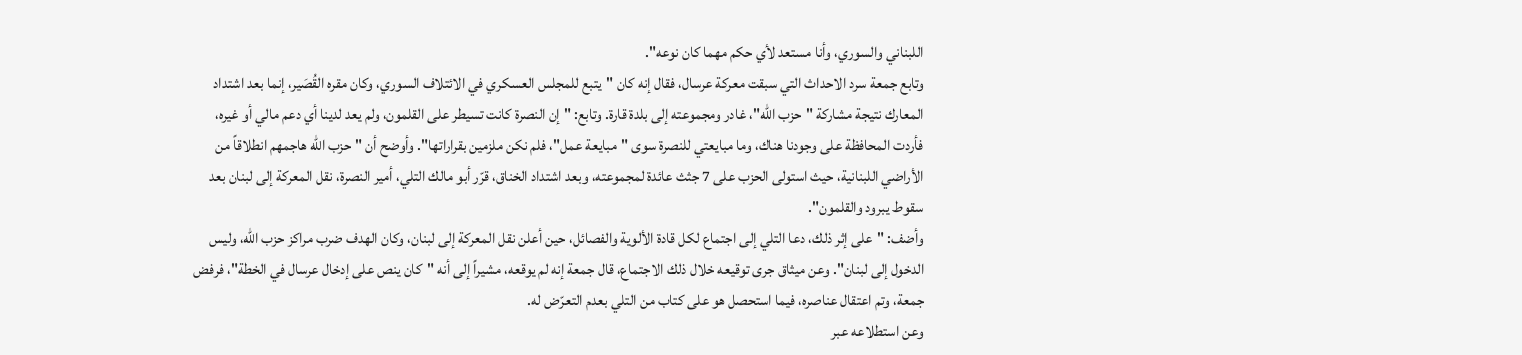اللبناني والسوري، وأنا مستعد لأي حكم مهما كان نوعه".
وتابع جمعة سرد الاحداث التي سبقت معركة عرسال، فقال إنه كان "يتبع للمجلس العسكري في الائتلاف السوري، وكان مقره القُصَير، إنما بعد اشتداد المعارك نتيجة مشاركة "حزب الله"، غادر ومجموعته إلى بلدة قارة. وتابع: "إن النصرة كانت تسيطر على القلمون، ولم يعد لدينا أي دعم مالي أو غيره، فأردت المحافظة على وجودنا هناك، وما مبايعتي للنصرة سوى "مبايعة عمل"، فلم نكن ملزمين بقراراتها". وأوضح أن "حزب الله هاجمهم انطلاقاً من الأراضي اللبنانية، حيث استولى الحزب على 7 جثث عائدة لمجموعته، وبعد اشتداد الخناق، قرّر أبو مالك التلي، أمير النصرة، نقل المعركة إلى لبنان بعد سقوط يبرود والقلمون".
وأضف: "على إثر ذلك، دعا التلي إلى اجتماع لكل قادة الألوية والفصائل، حين أعلن نقل المعركة إلى لبنان، وكان الهدف ضرب مراكز حزب الله، وليس الدخول إلى لبنان". وعن ميثاق جرى توقيعه خلال ذلك الاجتماع، قال جمعة إنه لم يوقعه، مشيراً إلى أنه "كان ينص على إدخال عرسال في الخطة"، فرفض جمعة، وتم اعتقال عناصره، فيما استحصل هو على كتاب من التلي بعدم التعرّض له.
وعن استطلاعه عبر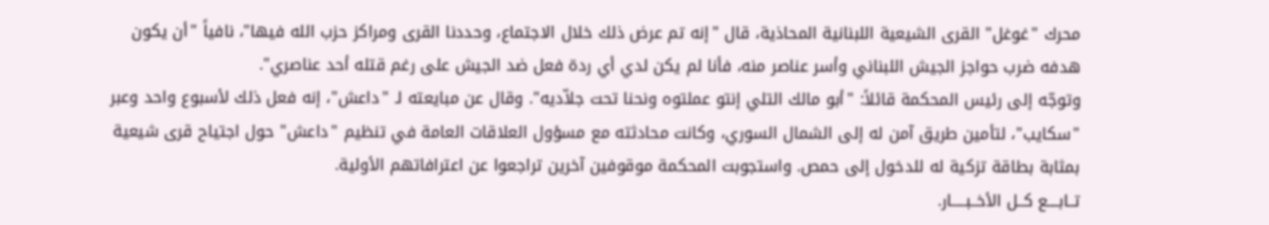محرك "غوغل" القرى الشيعية اللبنانية المحاذية، قال "إنه تم عرض ذلك خلال الاجتماع، وحددنا القرى ومراكز حزب الله فيها"، نافياً "أن يكون هدفه ضرب حواجز الجيش اللبناني وأسر عناصر منه، فأنا لم يكن لدي أي ردة فعل ضد الجيش على رغم قتله أحد عناصري".
وتوجّه إلى رئيس المحكمة قائلاً: "أبو مالك التلي إنتو عملتوه ونحنا تحت جلاّديه". وقال عن مبايعته لـ "داعش"، إنه فعل ذلك لأسبوع واحد وعبر "سكايب"، لتأمين طريق آمن له إلى الشمال السوري، وكانت محادثته مع مسؤول العلاقات العامة في تنظيم "داعش" حول اجتياح قرى شيعية بمثابة بطاقة تزكية له للدخول إلى حمص. واستجوبت المحكمة موقوفين آخرين تراجعوا عن اعترافاتهم الأولية.
تــابــــع كــل الأخــبـــــار.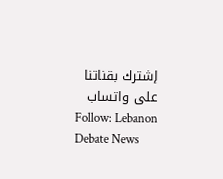إشترك بقناتنا على واتساب
Follow: Lebanon Debate News